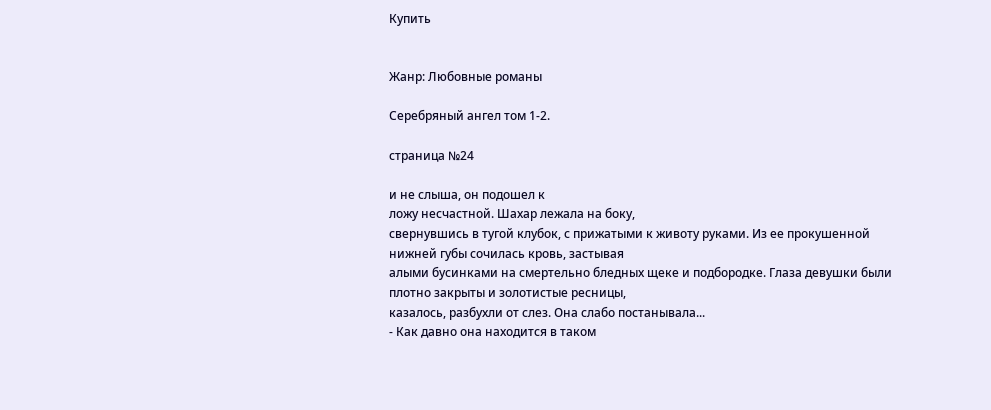Купить


Жанр: Любовные романы

Серебряный ангел том 1-2.

страница №24

и не слыша, он подошел к
ложу несчастной. Шахар лежала на боку,
свернувшись в тугой клубок, с прижатыми к животу руками. Из ее прокушенной
нижней губы сочилась кровь, застывая
алыми бусинками на смертельно бледных щеке и подбородке. Глаза девушки были
плотно закрыты и золотистые ресницы,
казалось, разбухли от слез. Она слабо постанывала...
- Как давно она находится в таком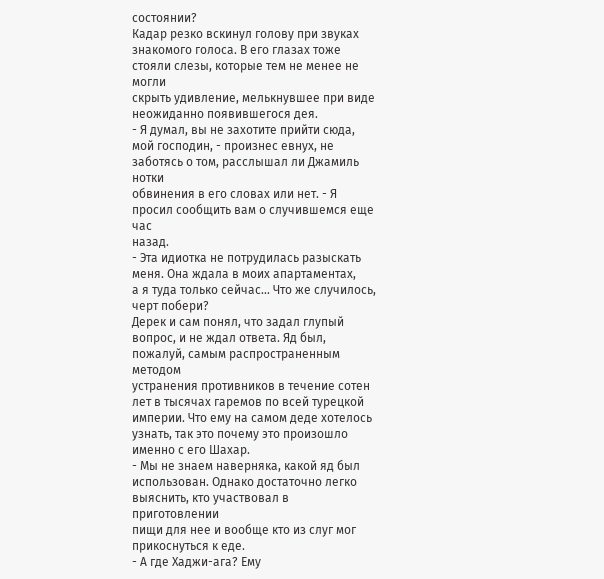состоянии?
Кадар резко вскинул голову при звуках знакомого голоса. В его глазах тоже
стояли слезы, которые тем не менее не могли
скрыть удивление, мелькнувшее при виде неожиданно появившегося дея.
- Я думал, вы не захотите прийти сюда, мой господин, - произнес евнух, не
заботясь о том, расслышал ли Джамиль нотки
обвинения в его словах или нет. - Я просил сообщить вам о случившемся еще час
назад.
- Эта идиотка не потрудилась разыскать меня. Она ждала в моих апартаментах,
а я туда только сейчас... Что же случилось,
черт побери?
Дерек и сам понял, что задал глупый вопрос, и не ждал ответа. Яд был,
пожалуй, самым распространенным методом
устранения противников в течение сотен лет в тысячах гаремов по всей турецкой
империи. Что ему на самом деде хотелось
узнать, так это почему это произошло именно с его Шахар.
- Мы не знаем наверняка, какой яд был использован. Однако достаточно легко
выяснить, кто участвовал в приготовлении
пищи для нее и вообще кто из слуг мог прикоснуться к еде.
- А где Хаджи-ага? Ему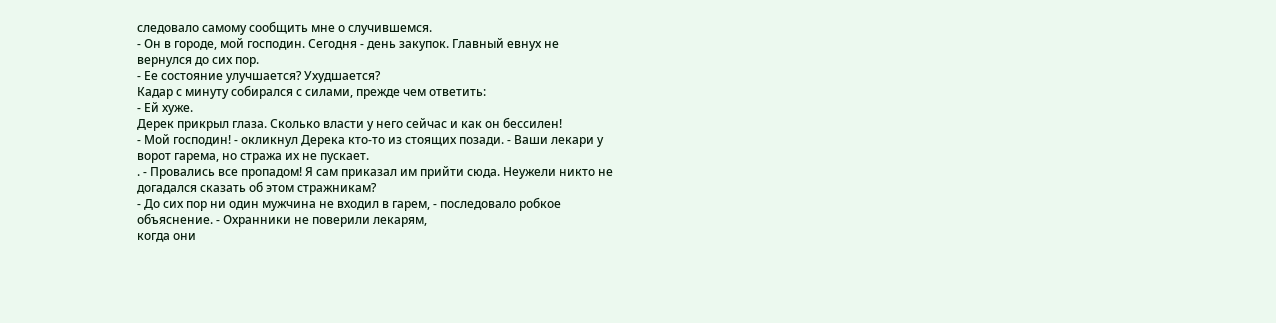следовало самому сообщить мне о случившемся.
- Он в городе, мой господин. Сегодня - день закупок. Главный евнух не
вернулся до сих пор.
- Ее состояние улучшается? Ухудшается?
Кадар с минуту собирался с силами, прежде чем ответить:
- Ей хуже.
Дерек прикрыл глаза. Сколько власти у него сейчас и как он бессилен!
- Мой господин! - окликнул Дерека кто-то из стоящих позади. - Ваши лекари у
ворот гарема, но стража их не пускает.
. - Провались все пропадом! Я сам приказал им прийти сюда. Неужели никто не
догадался сказать об этом стражникам?
- До сих пор ни один мужчина не входил в гарем, - последовало робкое
объяснение. - Охранники не поверили лекарям,
когда они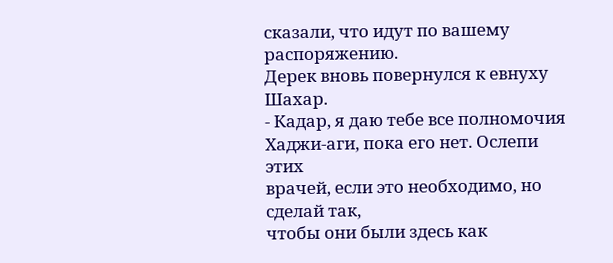сказали, что идут по вашему распоряжению.
Дерек вновь повернулся к евнуху Шахар.
- Кадар, я даю тебе все полномочия Хаджи-аги, пока его нет. Ослепи этих
врачей, если это необходимо, но сделай так,
чтобы они были здесь как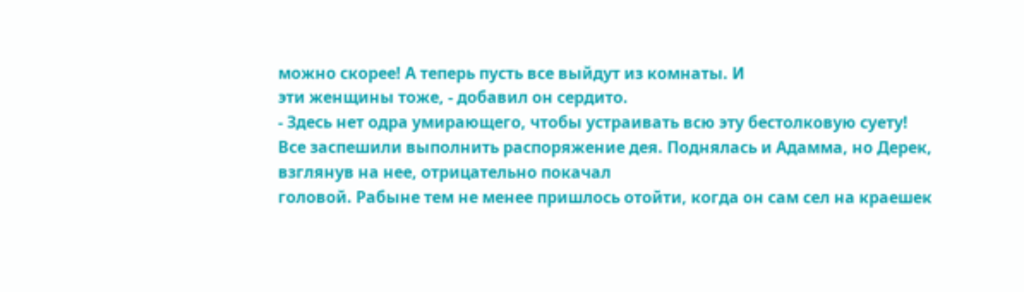можно скорее! А теперь пусть все выйдут из комнаты. И
эти женщины тоже, - добавил он сердито.
- Здесь нет одра умирающего, чтобы устраивать всю эту бестолковую суету!
Все заспешили выполнить распоряжение дея. Поднялась и Адамма, но Дерек,
взглянув на нее, отрицательно покачал
головой. Рабыне тем не менее пришлось отойти, когда он сам сел на краешек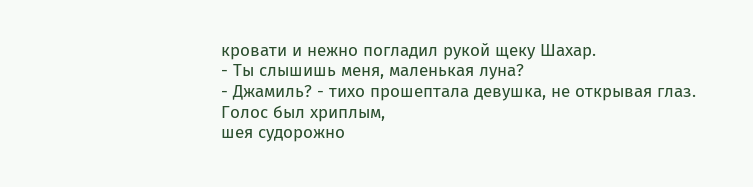кровати и нежно погладил рукой щеку Шахар.
- Ты слышишь меня, маленькая луна?
- Джамиль? - тихо прошептала девушка, не открывая глаз. Голос был хриплым,
шея судорожно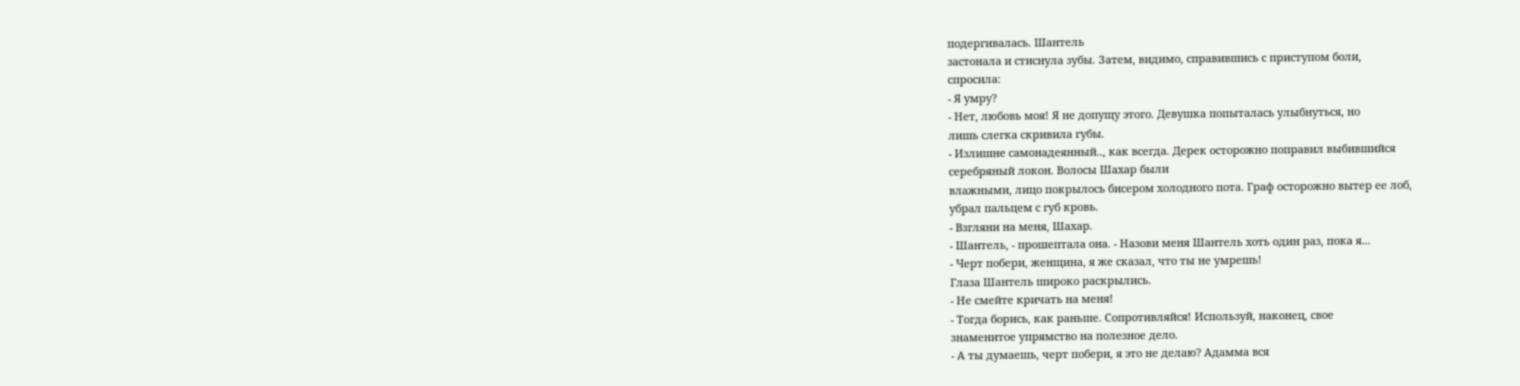подергивалась. Шантель
застонала и стиснула зубы. Затем, видимо, справившись с приступом боли,
спросила:
- Я умру?
- Нет, любовь моя! Я не допущу этого. Девушка попыталась улыбнуться, но
лишь слегка скривила губы.
- Излишне самонадеянный.., как всегда. Дерек осторожно поправил выбившийся
серебряный локон. Волосы Шахар были
влажными, лицо покрылось бисером холодного пота. Граф осторожно вытер ее лоб,
убрал пальцем с губ кровь.
- Взгляни на меня, Шахар.
- Шантель, - прошептала она. - Назови меня Шантель хоть один раз, пока я...
- Черт побери, женщина, я же сказал, что ты не умрешь!
Глаза Шантель широко раскрылись.
- Не смейте кричать на меня!
- Тогда борись, как раньше. Сопротивляйся! Используй, наконец, свое
знаменитое упрямство на полезное дело.
- А ты думаешь, черт побери, я это не делаю? Адамма вся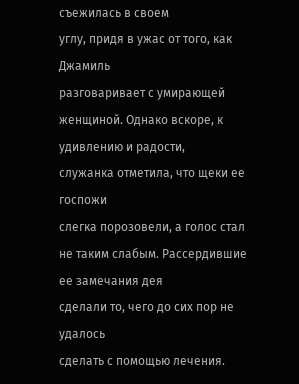съежилась в своем
углу, придя в ужас от того, как Джамиль
разговаривает с умирающей женщиной. Однако вскоре, к удивлению и радости,
служанка отметила, что щеки ее госпожи
слегка порозовели, а голос стал не таким слабым. Рассердившие ее замечания дея
сделали то, чего до сих пор не удалось
сделать с помощью лечения.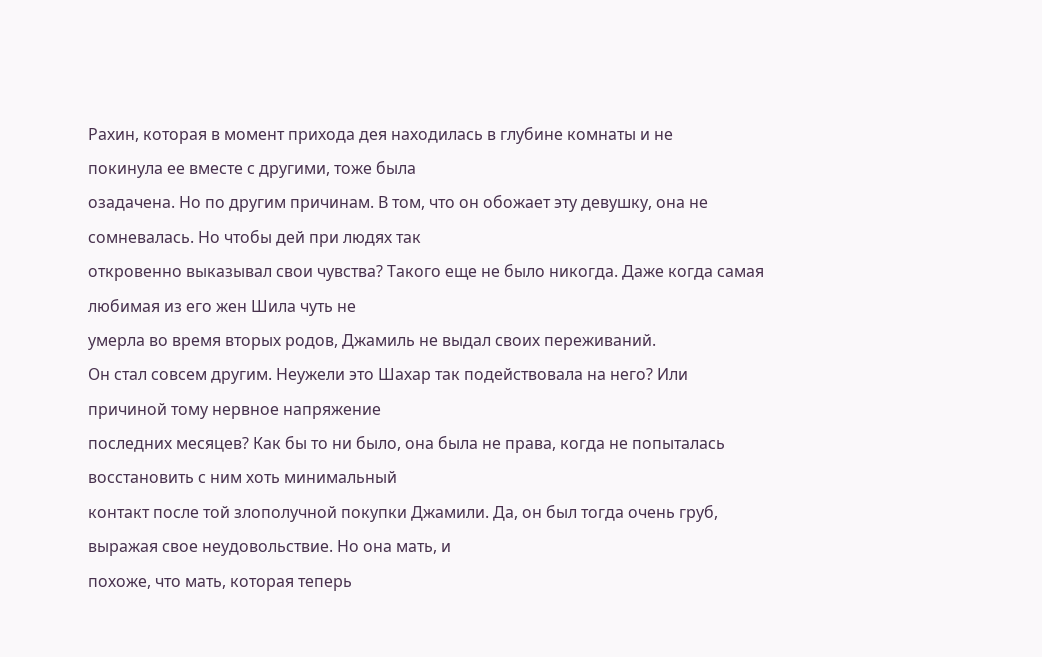Рахин, которая в момент прихода дея находилась в глубине комнаты и не
покинула ее вместе с другими, тоже была
озадачена. Но по другим причинам. В том, что он обожает эту девушку, она не
сомневалась. Но чтобы дей при людях так
откровенно выказывал свои чувства? Такого еще не было никогда. Даже когда самая
любимая из его жен Шила чуть не
умерла во время вторых родов, Джамиль не выдал своих переживаний.
Он стал совсем другим. Неужели это Шахар так подействовала на него? Или
причиной тому нервное напряжение
последних месяцев? Как бы то ни было, она была не права, когда не попыталась
восстановить с ним хоть минимальный
контакт после той злополучной покупки Джамили. Да, он был тогда очень груб,
выражая свое неудовольствие. Но она мать, и
похоже, что мать, которая теперь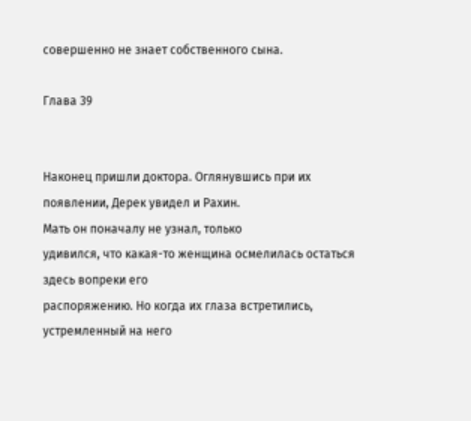совершенно не знает собственного сына.

Глава 39


Наконец пришли доктора. Оглянувшись при их появлении, Дерек увидел и Рахин.
Мать он поначалу не узнал, только
удивился, что какая-то женщина осмелилась остаться здесь вопреки его
распоряжению. Но когда их глаза встретились,
устремленный на него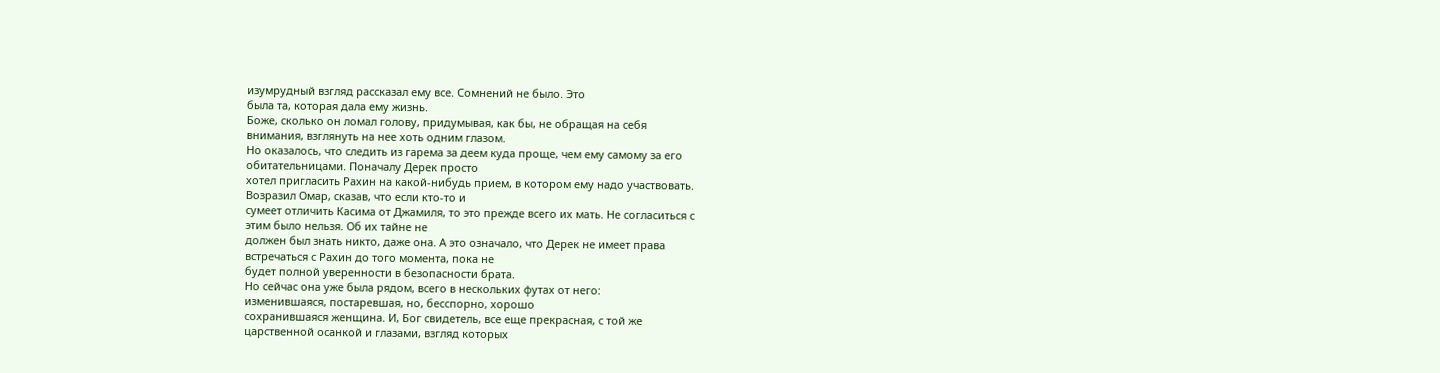изумрудный взгляд рассказал ему все. Сомнений не было. Это
была та, которая дала ему жизнь.
Боже, сколько он ломал голову, придумывая, как бы, не обращая на себя
внимания, взглянуть на нее хоть одним глазом.
Но оказалось, что следить из гарема за деем куда проще, чем ему самому за его
обитательницами. Поначалу Дерек просто
хотел пригласить Рахин на какой-нибудь прием, в котором ему надо участвовать.
Возразил Омар, сказав, что если кто-то и
сумеет отличить Касима от Джамиля, то это прежде всего их мать. Не согласиться с
этим было нельзя. Об их тайне не
должен был знать никто, даже она. А это означало, что Дерек не имеет права
встречаться с Рахин до того момента, пока не
будет полной уверенности в безопасности брата.
Но сейчас она уже была рядом, всего в нескольких футах от него:
изменившаяся, постаревшая, но, бесспорно, хорошо
сохранившаяся женщина. И, Бог свидетель, все еще прекрасная, с той же
царственной осанкой и глазами, взгляд которых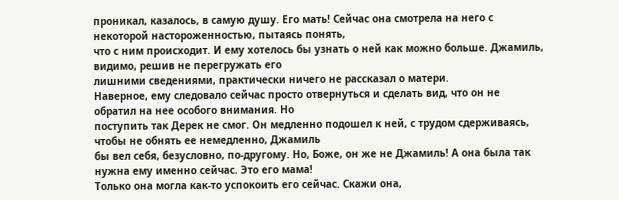проникал, казалось, в самую душу. Его мать! Сейчас она смотрела на него с
некоторой настороженностью, пытаясь понять,
что с ним происходит. И ему хотелось бы узнать о ней как можно больше. Джамиль,
видимо, решив не перегружать его
лишними сведениями, практически ничего не рассказал о матери.
Наверное, ему следовало сейчас просто отвернуться и сделать вид, что он не
обратил на нее особого внимания. Но
поступить так Дерек не смог. Он медленно подошел к ней, с трудом сдерживаясь,
чтобы не обнять ее немедленно, Джамиль
бы вел себя, безусловно, по-другому. Но, Боже, он же не Джамиль! А она была так
нужна ему именно сейчас. Это его мама!
Только она могла как-то успокоить его сейчас. Скажи она,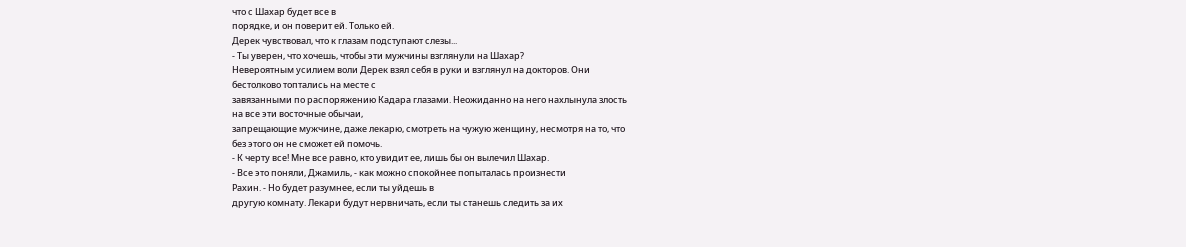что с Шахар будет все в
порядке, и он поверит ей. Только ей.
Дерек чувствовал, что к глазам подступают слезы...
- Ты уверен, что хочешь, чтобы эти мужчины взглянули на Шахар?
Невероятным усилием воли Дерек взял себя в руки и взглянул на докторов. Они
бестолково топтались на месте с
завязанными по распоряжению Кадара глазами. Неожиданно на него нахлынула злость
на все эти восточные обычаи,
запрещающие мужчине, даже лекарю, смотреть на чужую женщину, несмотря на то, что
без этого он не сможет ей помочь.
- К черту все! Мне все равно, кто увидит ее, лишь бы он вылечил Шахар.
- Все это поняли, Джамиль, - как можно спокойнее попыталась произнести
Рахин. - Но будет разумнее, если ты уйдешь в
другую комнату. Лекари будут нервничать, если ты станешь следить за их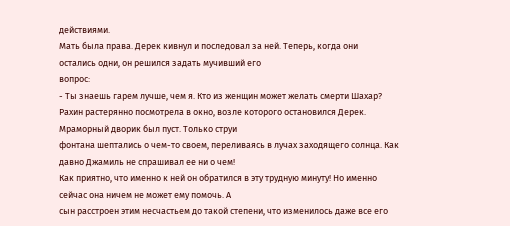действиями.
Мать была права. Дерек кивнул и последовал за ней. Теперь, когда они
остались одни, он решился задать мучивший его
вопрос:
- Ты знаешь гарем лучше, чем я. Кто из женщин может желать смерти Шахар?
Рахин растерянно посмотрела в окно, возле которого остановился Дерек.
Мраморный дворик был пуст. Только струи
фонтана шептались о чем-то своем, переливаясь в лучах заходящего солнца. Как
давно Джамиль не спрашивал ее ни о чем!
Как приятно, что именно к ней он обратился в эту трудную минуту! Но именно
сейчас она ничем не может ему помочь. А
сын расстроен этим несчастьем до такой степени, что изменилось даже все его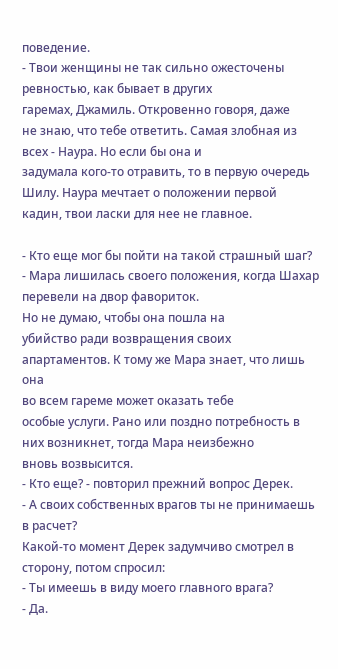поведение.
- Твои женщины не так сильно ожесточены ревностью, как бывает в других
гаремах, Джамиль. Откровенно говоря, даже
не знаю, что тебе ответить. Самая злобная из всех - Наура. Но если бы она и
задумала кого-то отравить, то в первую очередь
Шилу. Наура мечтает о положении первой кадин, твои ласки для нее не главное.

- Кто еще мог бы пойти на такой страшный шаг?
- Мара лишилась своего положения, когда Шахар перевели на двор фавориток.
Но не думаю, чтобы она пошла на
убийство ради возвращения своих апартаментов. К тому же Мара знает, что лишь она
во всем гареме может оказать тебе
особые услуги. Рано или поздно потребность в них возникнет, тогда Мара неизбежно
вновь возвысится.
- Кто еще? - повторил прежний вопрос Дерек.
- А своих собственных врагов ты не принимаешь в расчет?
Какой-то момент Дерек задумчиво смотрел в сторону, потом спросил:
- Ты имеешь в виду моего главного врага?
- Да.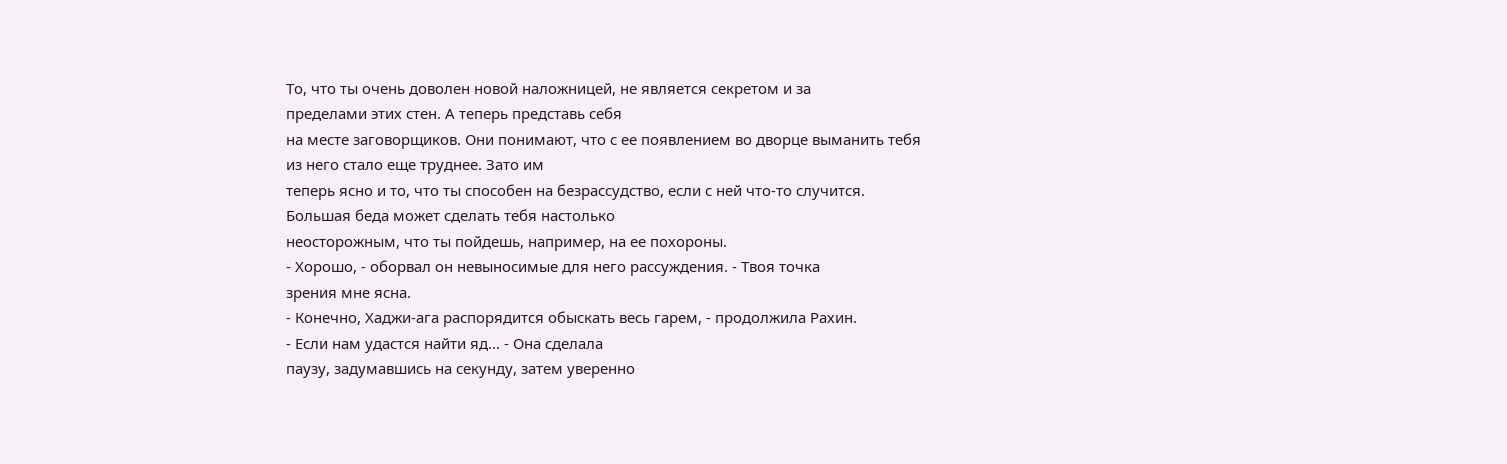То, что ты очень доволен новой наложницей, не является секретом и за
пределами этих стен. А теперь представь себя
на месте заговорщиков. Они понимают, что с ее появлением во дворце выманить тебя
из него стало еще труднее. Зато им
теперь ясно и то, что ты способен на безрассудство, если с ней что-то случится.
Большая беда может сделать тебя настолько
неосторожным, что ты пойдешь, например, на ее похороны.
- Хорошо, - оборвал он невыносимые для него рассуждения. - Твоя точка
зрения мне ясна.
- Конечно, Хаджи-ага распорядится обыскать весь гарем, - продолжила Рахин.
- Если нам удастся найти яд... - Она сделала
паузу, задумавшись на секунду, затем уверенно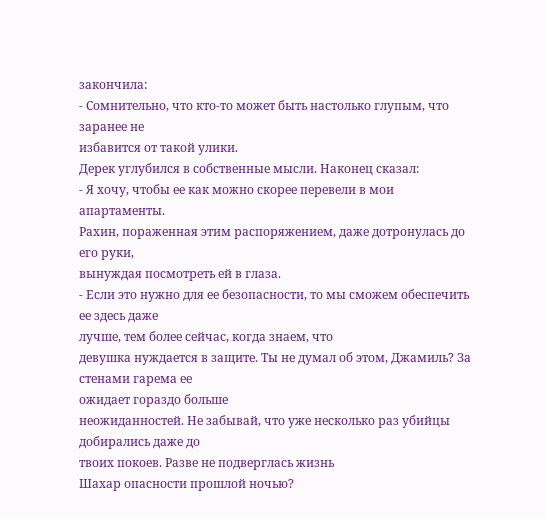закончила:
- Сомнительно, что кто-то может быть настолько глупым, что заранее не
избавится от такой улики.
Дерек углубился в собственные мысли. Наконец сказал:
- Я хочу, чтобы ее как можно скорее перевели в мои апартаменты.
Рахин, пораженная этим распоряжением, даже дотронулась до его руки,
вынуждая посмотреть ей в глаза.
- Если это нужно для ее безопасности, то мы сможем обеспечить ее здесь даже
лучше, тем более сейчас, когда знаем, что
девушка нуждается в защите. Ты не думал об этом, Джамиль? За стенами гарема ее
ожидает гораздо больше
неожиданностей. Не забывай, что уже несколько раз убийцы добирались даже до
твоих покоев. Разве не подверглась жизнь
Шахар опасности прошлой ночью?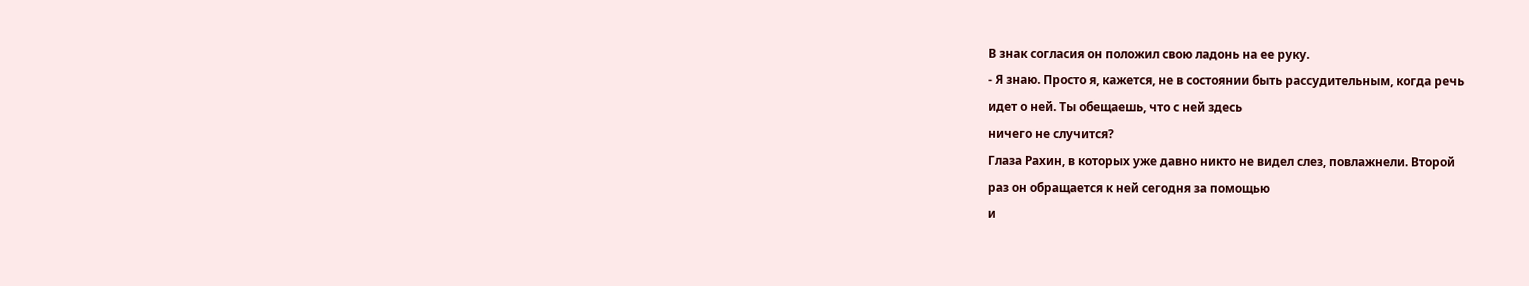В знак согласия он положил свою ладонь на ее руку.
- Я знаю. Просто я, кажется, не в состоянии быть рассудительным, когда речь
идет о ней. Ты обещаешь, что с ней здесь
ничего не случится?
Глаза Рахин, в которых уже давно никто не видел слез, повлажнели. Второй
раз он обращается к ней сегодня за помощью
и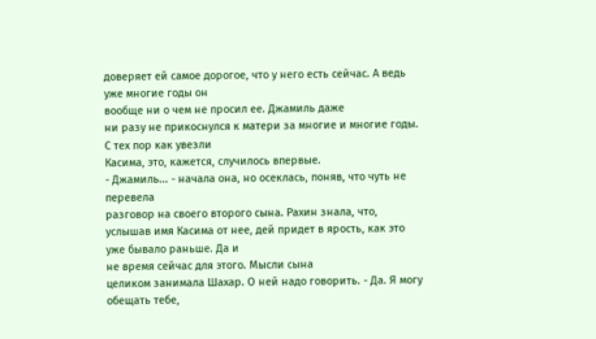доверяет ей самое дорогое, что у него есть сейчас. А ведь уже многие годы он
вообще ни о чем не просил ее. Джамиль даже
ни разу не прикоснулся к матери за многие и многие годы. С тех пор как увезли
Касима, это, кажется, случилось впервые.
- Джамиль... - начала она, но осеклась, поняв, что чуть не перевела
разговор на своего второго сына. Рахин знала, что,
услышав имя Касима от нее, дей придет в ярость, как это уже бывало раньше. Да и
не время сейчас для этого. Мысли сына
целиком занимала Шахар. О ней надо говорить. - Да. Я могу обещать тебе,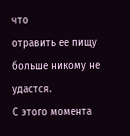что
отравить ее пищу больше никому не удастся.
С этого момента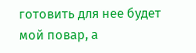готовить для нее будет мой повар, а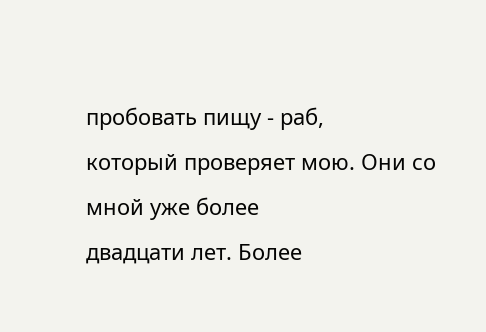пробовать пищу - раб,
который проверяет мою. Они со мной уже более
двадцати лет. Более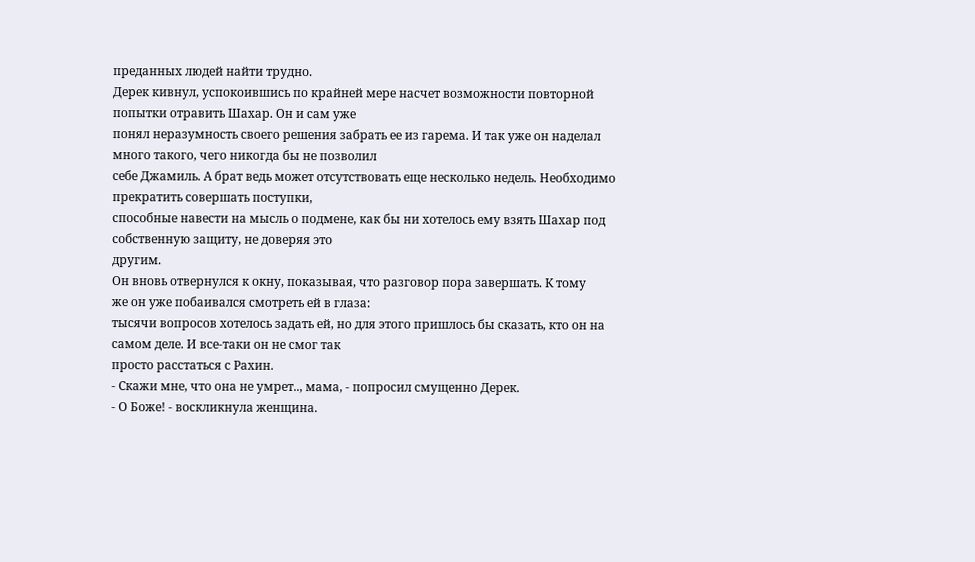преданных людей найти трудно.
Дерек кивнул, успокоившись по крайней мере насчет возможности повторной
попытки отравить Шахар. Он и сам уже
понял неразумность своего решения забрать ее из гарема. И так уже он наделал
много такого, чего никогда бы не позволил
себе Джамиль. А брат ведь может отсутствовать еще несколько недель. Необходимо
прекратить совершать поступки,
способные навести на мысль о подмене, как бы ни хотелось ему взять Шахар под
собственную защиту, не доверяя это
другим.
Он вновь отвернулся к окну, показывая, что разговор пора завершать. К тому
же он уже побаивался смотреть ей в глаза:
тысячи вопросов хотелось задать ей, но для этого пришлось бы сказать, кто он на
самом деле. И все-таки он не смог так
просто расстаться с Рахин.
- Скажи мне, что она не умрет.., мама, - попросил смущенно Дерек.
- О Боже! - воскликнула женщина.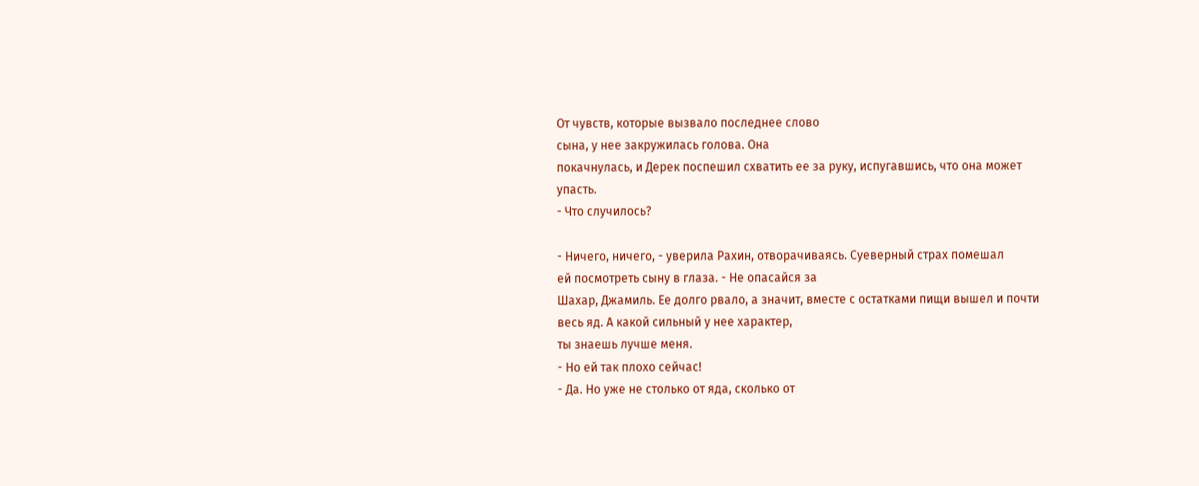От чувств, которые вызвало последнее слово
сына, у нее закружилась голова. Она
покачнулась, и Дерек поспешил схватить ее за руку, испугавшись, что она может
упасть.
- Что случилось?

- Ничего, ничего, - уверила Рахин, отворачиваясь. Суеверный страх помешал
ей посмотреть сыну в глаза. - Не опасайся за
Шахар, Джамиль. Ее долго рвало, а значит, вместе с остатками пищи вышел и почти
весь яд. А какой сильный у нее характер,
ты знаешь лучше меня.
- Но ей так плохо сейчас!
- Да. Но уже не столько от яда, сколько от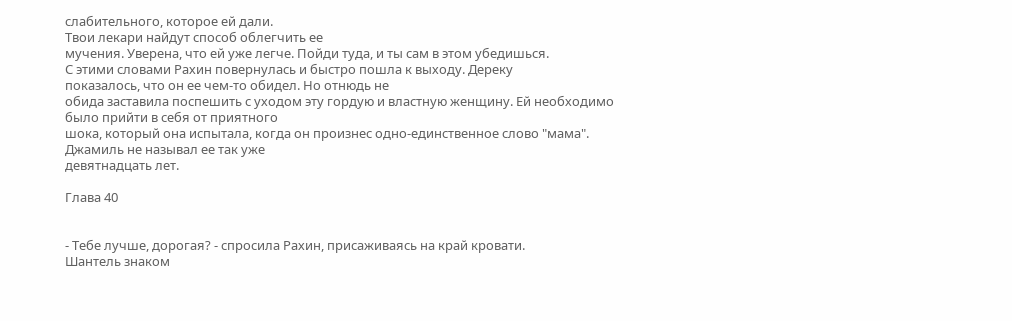слабительного, которое ей дали.
Твои лекари найдут способ облегчить ее
мучения. Уверена, что ей уже легче. Пойди туда, и ты сам в этом убедишься.
С этими словами Рахин повернулась и быстро пошла к выходу. Дереку
показалось, что он ее чем-то обидел. Но отнюдь не
обида заставила поспешить с уходом эту гордую и властную женщину. Ей необходимо
было прийти в себя от приятного
шока, который она испытала, когда он произнес одно-единственное слово "мама".
Джамиль не называл ее так уже
девятнадцать лет.

Глава 40


- Тебе лучше, дорогая? - спросила Рахин, присаживаясь на край кровати.
Шантель знаком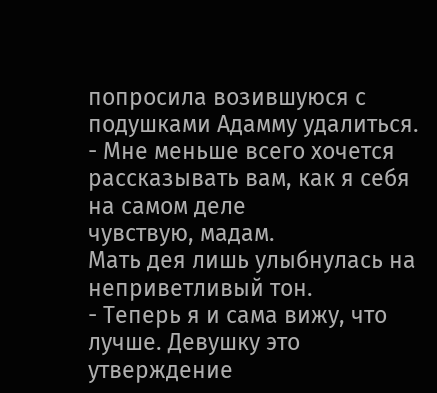попросила возившуюся с подушками Адамму удалиться.
- Мне меньше всего хочется рассказывать вам, как я себя на самом деле
чувствую, мадам.
Мать дея лишь улыбнулась на неприветливый тон.
- Теперь я и сама вижу, что лучше. Девушку это утверждение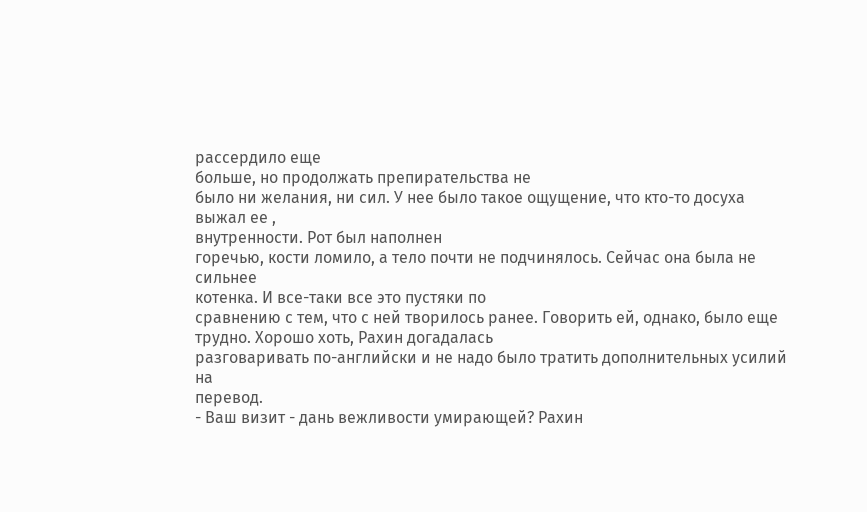рассердило еще
больше, но продолжать препирательства не
было ни желания, ни сил. У нее было такое ощущение, что кто-то досуха выжал ее ,
внутренности. Рот был наполнен
горечью, кости ломило, а тело почти не подчинялось. Сейчас она была не сильнее
котенка. И все-таки все это пустяки по
сравнению с тем, что с ней творилось ранее. Говорить ей, однако, было еще
трудно. Хорошо хоть, Рахин догадалась
разговаривать по-английски и не надо было тратить дополнительных усилий на
перевод.
- Ваш визит - дань вежливости умирающей? Рахин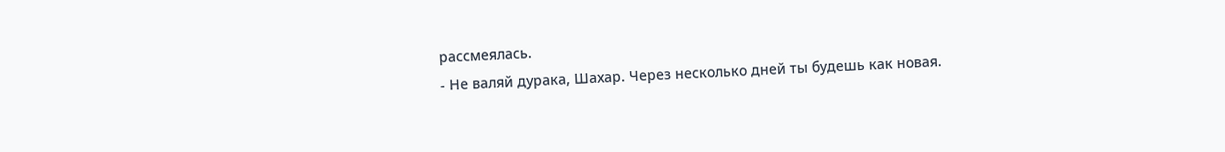рассмеялась.
- Не валяй дурака, Шахар. Через несколько дней ты будешь как новая.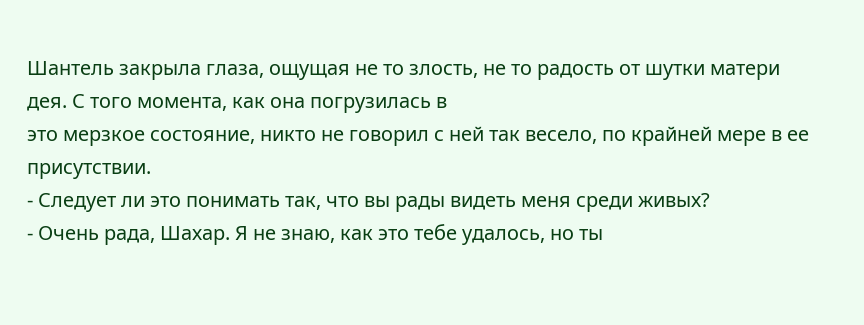Шантель закрыла глаза, ощущая не то злость, не то радость от шутки матери
дея. С того момента, как она погрузилась в
это мерзкое состояние, никто не говорил с ней так весело, по крайней мере в ее
присутствии.
- Следует ли это понимать так, что вы рады видеть меня среди живых?
- Очень рада, Шахар. Я не знаю, как это тебе удалось, но ты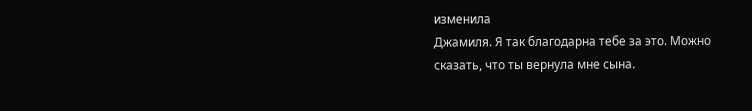изменила
Джамиля. Я так благодарна тебе за это. Можно
сказать, что ты вернула мне сына.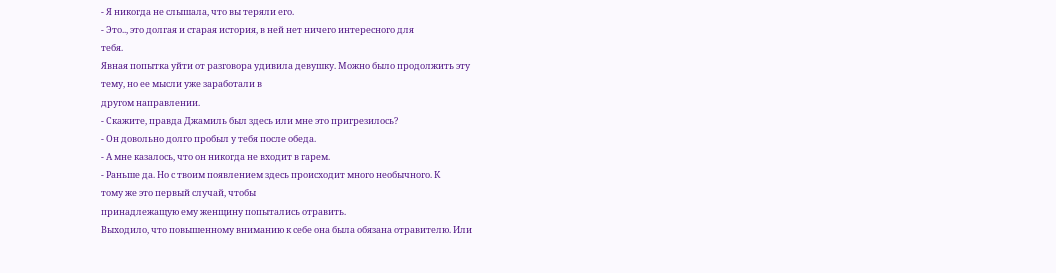- Я никогда не слышала, что вы теряли его.
- Это.., это долгая и старая история, в ней нет ничего интересного для
тебя.
Явная попытка уйти от разговора удивила девушку. Можно было продолжить эту
тему, но ее мысли уже заработали в
другом направлении.
- Скажите, правда Джамиль был здесь или мне это пригрезилось?
- Он довольно долго пробыл у тебя после обеда.
- А мне казалось, что он никогда не входит в гарем.
- Раньше да. Но с твоим появлением здесь происходит много необычного. К
тому же это первый случай, чтобы
принадлежащую ему женщину попытались отравить.
Выходило, что повышенному вниманию к себе она была обязана отравителю. Или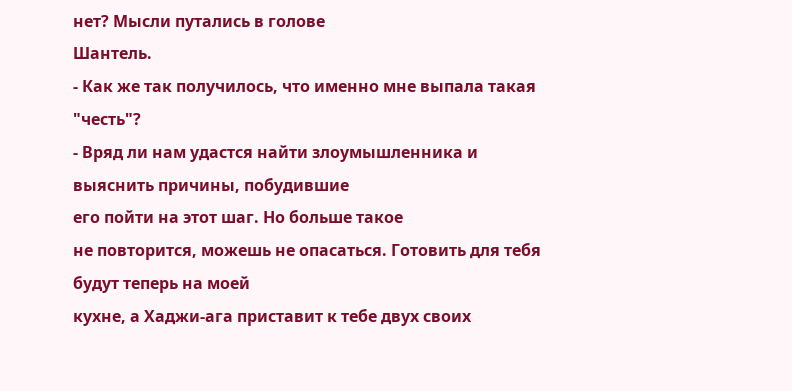нет? Мысли путались в голове
Шантель.
- Как же так получилось, что именно мне выпала такая "честь"?
- Вряд ли нам удастся найти злоумышленника и выяснить причины, побудившие
его пойти на этот шаг. Но больше такое
не повторится, можешь не опасаться. Готовить для тебя будут теперь на моей
кухне, а Хаджи-ага приставит к тебе двух своих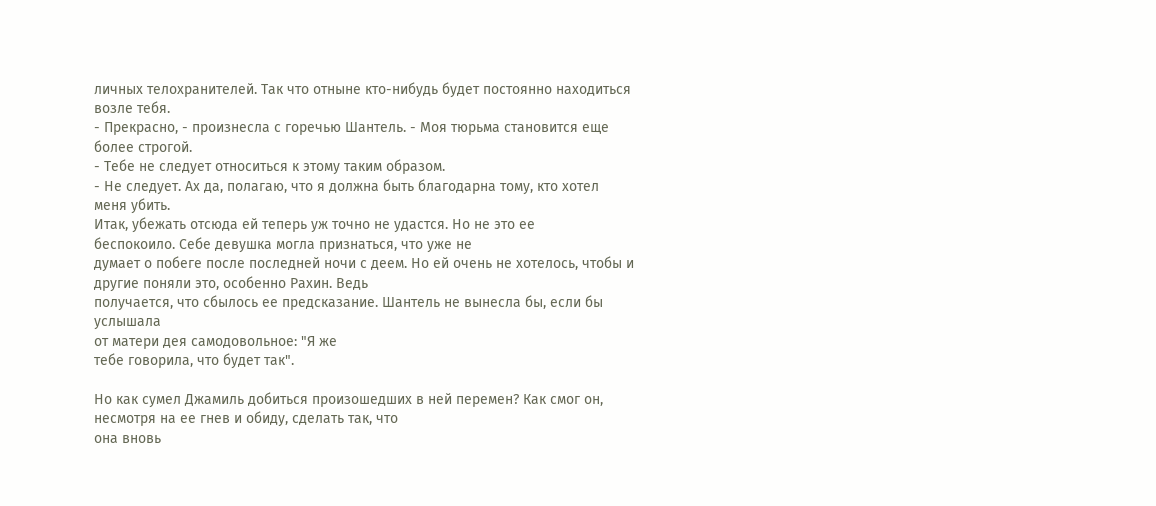личных телохранителей. Так что отныне кто-нибудь будет постоянно находиться
возле тебя.
- Прекрасно, - произнесла с горечью Шантель. - Моя тюрьма становится еще
более строгой.
- Тебе не следует относиться к этому таким образом.
- Не следует. Ах да, полагаю, что я должна быть благодарна тому, кто хотел
меня убить.
Итак, убежать отсюда ей теперь уж точно не удастся. Но не это ее
беспокоило. Себе девушка могла признаться, что уже не
думает о побеге после последней ночи с деем. Но ей очень не хотелось, чтобы и
другие поняли это, особенно Рахин. Ведь
получается, что сбылось ее предсказание. Шантель не вынесла бы, если бы услышала
от матери дея самодовольное: "Я же
тебе говорила, что будет так".

Но как сумел Джамиль добиться произошедших в ней перемен? Как смог он,
несмотря на ее гнев и обиду, сделать так, что
она вновь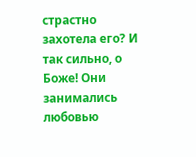страстно захотела его? И так сильно, о Боже! Они занимались любовью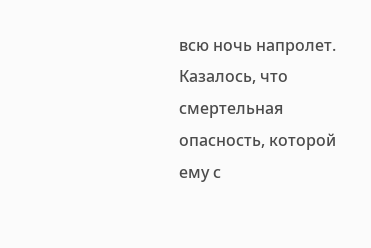всю ночь напролет. Казалось, что
смертельная опасность, которой ему с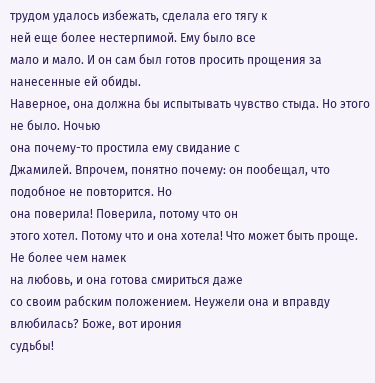трудом удалось избежать, сделала его тягу к
ней еще более нестерпимой. Ему было все
мало и мало. И он сам был готов просить прощения за нанесенные ей обиды.
Наверное, она должна бы испытывать чувство стыда. Но этого не было. Ночью
она почему-то простила ему свидание с
Джамилей. Впрочем, понятно почему: он пообещал, что подобное не повторится. Но
она поверила! Поверила, потому что он
этого хотел. Потому что и она хотела! Что может быть проще. Не более чем намек
на любовь, и она готова смириться даже
со своим рабским положением. Неужели она и вправду влюбилась? Боже, вот ирония
судьбы!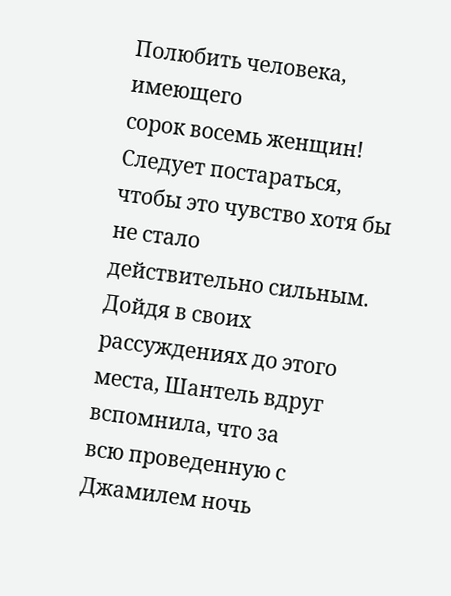Полюбить человека, имеющего
сорок восемь женщин! Следует постараться, чтобы это чувство хотя бы не стало
действительно сильным.
Дойдя в своих рассуждениях до этого места, Шантель вдруг вспомнила, что за
всю проведенную с Джамилем ночь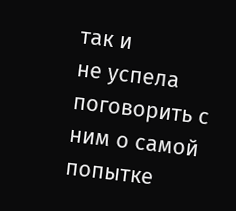так и
не успела поговорить с ним о самой попытке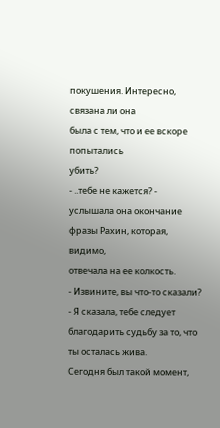покушения. Интересно, связана ли она
была с тем, что и ее вскоре попытались
убить?
- ..тебе не кажется? - услышала она окончание фразы Рахин, которая, видимо,
отвечала на ее колкость.
- Извините, вы что-то сказали?
- Я сказала, тебе следует благодарить судьбу за то, что ты осталась жива.
Сегодня был такой момент,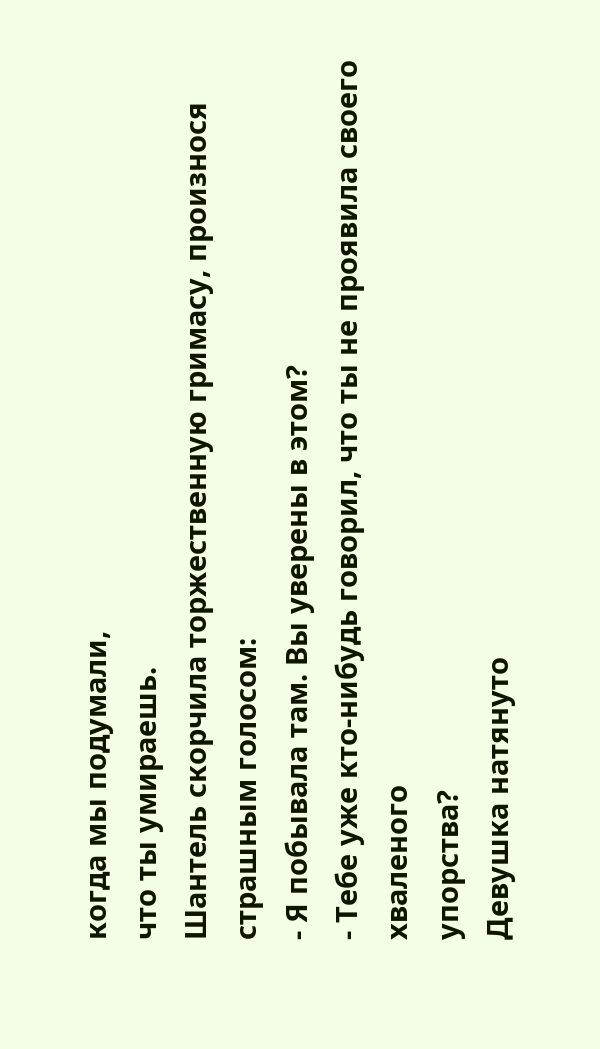когда мы подумали,
что ты умираешь.
Шантель скорчила торжественную гримасу, произнося страшным голосом:
- Я побывала там. Вы уверены в этом?
- Тебе уже кто-нибудь говорил, что ты не проявила своего хваленого
упорства?
Девушка натянуто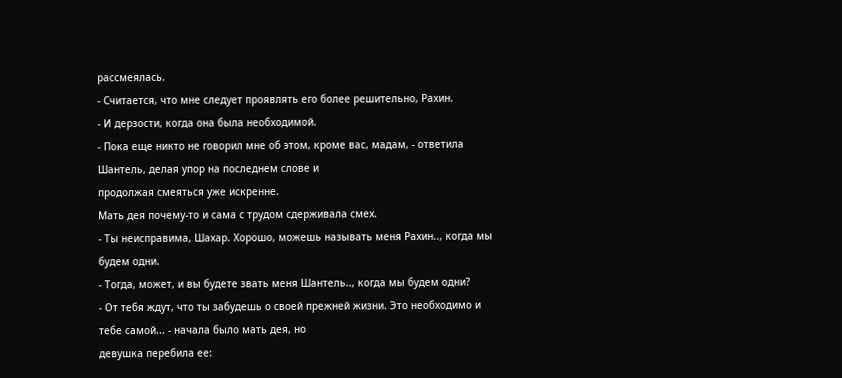рассмеялась.
- Считается, что мне следует проявлять его более решительно, Рахин.
- И дерзости, когда она была необходимой.
- Пока еще никто не говорил мне об этом, кроме вас, мадам, - ответила
Шантель, делая упор на последнем слове и
продолжая смеяться уже искренне.
Мать дея почему-то и сама с трудом сдерживала смех.
- Ты неисправима, Шахар. Хорошо, можешь называть меня Рахин.., когда мы
будем одни.
- Тогда, может, и вы будете звать меня Шантель.., когда мы будем одни?
- От тебя ждут, что ты забудешь о своей прежней жизни. Это необходимо и
тебе самой... - начала было мать дея, но
девушка перебила ее: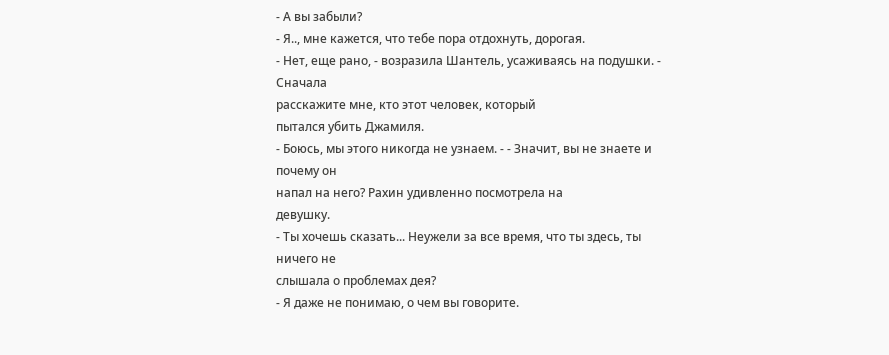- А вы забыли?
- Я.., мне кажется, что тебе пора отдохнуть, дорогая.
- Нет, еще рано, - возразила Шантель, усаживаясь на подушки. - Сначала
расскажите мне, кто этот человек, который
пытался убить Джамиля.
- Боюсь, мы этого никогда не узнаем. - - Значит, вы не знаете и почему он
напал на него? Рахин удивленно посмотрела на
девушку.
- Ты хочешь сказать... Неужели за все время, что ты здесь, ты ничего не
слышала о проблемах дея?
- Я даже не понимаю, о чем вы говорите.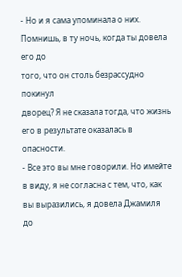- Но и я сама упоминала о них. Помнишь, в ту ночь, когда ты довела его до
того, что он столь безрассудно покинул
дворец? Я не сказала тогда, что жизнь его в результате оказалась в опасности.
- Все это вы мне говорили. Но имейте в виду, я не согласна с тем, что, как
вы выразились, я довела Джамиля до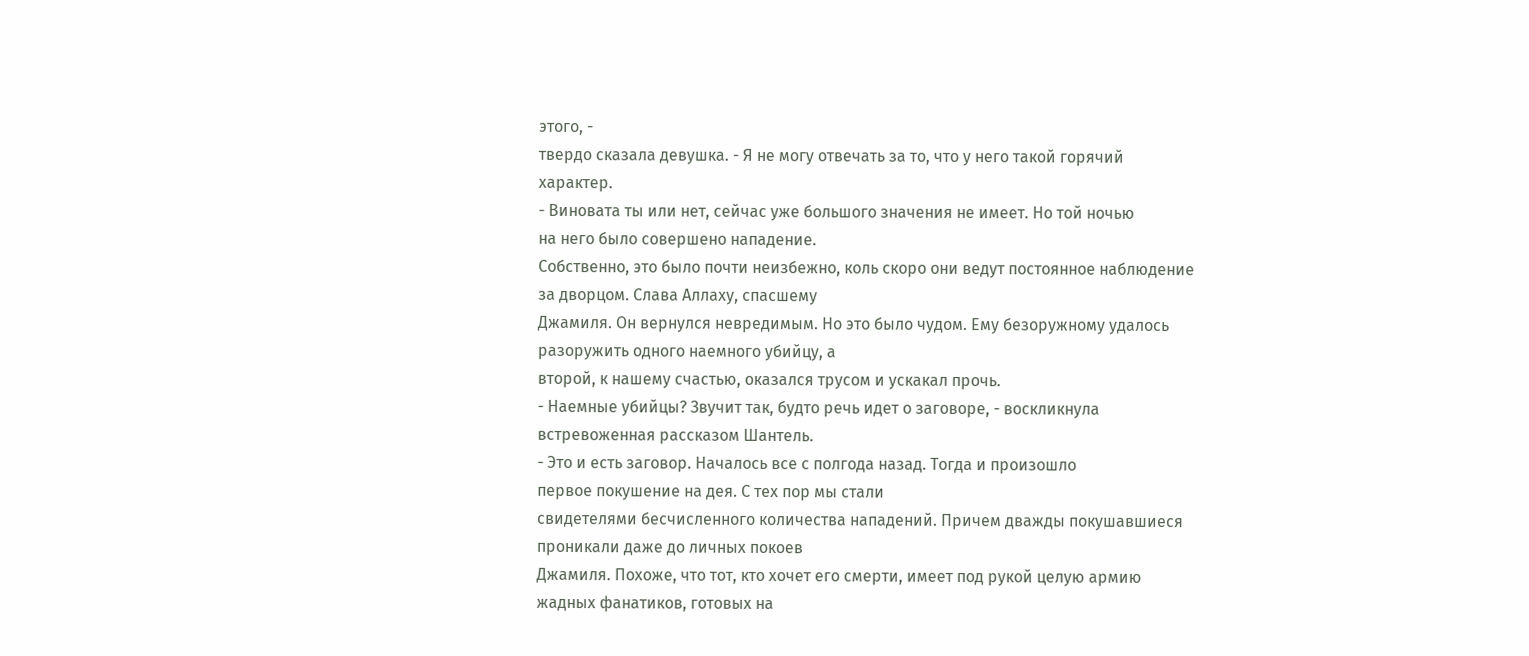этого, -
твердо сказала девушка. - Я не могу отвечать за то, что у него такой горячий
характер.
- Виновата ты или нет, сейчас уже большого значения не имеет. Но той ночью
на него было совершено нападение.
Собственно, это было почти неизбежно, коль скоро они ведут постоянное наблюдение
за дворцом. Слава Аллаху, спасшему
Джамиля. Он вернулся невредимым. Но это было чудом. Ему безоружному удалось
разоружить одного наемного убийцу, а
второй, к нашему счастью, оказался трусом и ускакал прочь.
- Наемные убийцы? Звучит так, будто речь идет о заговоре, - воскликнула
встревоженная рассказом Шантель.
- Это и есть заговор. Началось все с полгода назад. Тогда и произошло
первое покушение на дея. С тех пор мы стали
свидетелями бесчисленного количества нападений. Причем дважды покушавшиеся
проникали даже до личных покоев
Джамиля. Похоже, что тот, кто хочет его смерти, имеет под рукой целую армию
жадных фанатиков, готовых на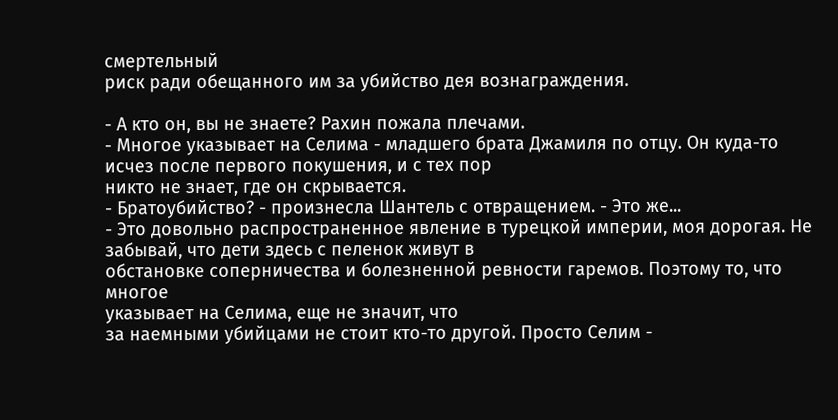смертельный
риск ради обещанного им за убийство дея вознаграждения.

- А кто он, вы не знаете? Рахин пожала плечами.
- Многое указывает на Селима - младшего брата Джамиля по отцу. Он куда-то
исчез после первого покушения, и с тех пор
никто не знает, где он скрывается.
- Братоубийство? - произнесла Шантель с отвращением. - Это же...
- Это довольно распространенное явление в турецкой империи, моя дорогая. Не
забывай, что дети здесь с пеленок живут в
обстановке соперничества и болезненной ревности гаремов. Поэтому то, что многое
указывает на Селима, еще не значит, что
за наемными убийцами не стоит кто-то другой. Просто Селим -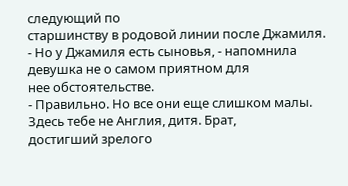следующий по
старшинству в родовой линии после Джамиля.
- Но у Джамиля есть сыновья, - напомнила девушка не о самом приятном для
нее обстоятельстве.
- Правильно. Но все они еще слишком малы. Здесь тебе не Англия, дитя. Брат,
достигший зрелого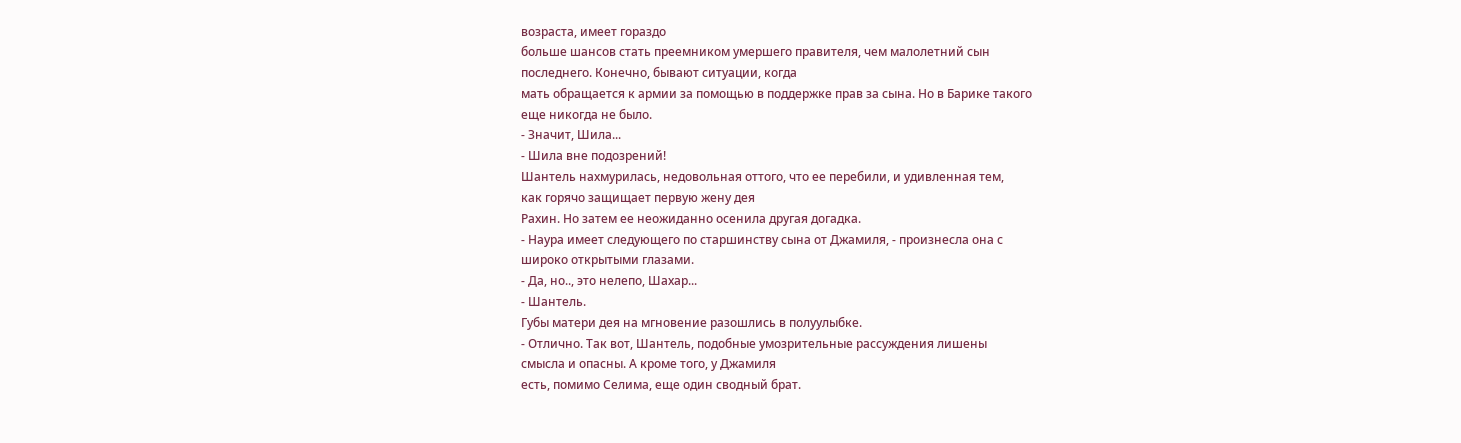возраста, имеет гораздо
больше шансов стать преемником умершего правителя, чем малолетний сын
последнего. Конечно, бывают ситуации, когда
мать обращается к армии за помощью в поддержке прав за сына. Но в Барике такого
еще никогда не было.
- Значит, Шила...
- Шила вне подозрений!
Шантель нахмурилась, недовольная оттого, что ее перебили, и удивленная тем,
как горячо защищает первую жену дея
Рахин. Но затем ее неожиданно осенила другая догадка.
- Наура имеет следующего по старшинству сына от Джамиля, - произнесла она с
широко открытыми глазами.
- Да, но.., это нелепо, Шахар...
- Шантель.
Губы матери дея на мгновение разошлись в полуулыбке.
- Отлично. Так вот, Шантель, подобные умозрительные рассуждения лишены
смысла и опасны. А кроме того, у Джамиля
есть, помимо Селима, еще один сводный брат.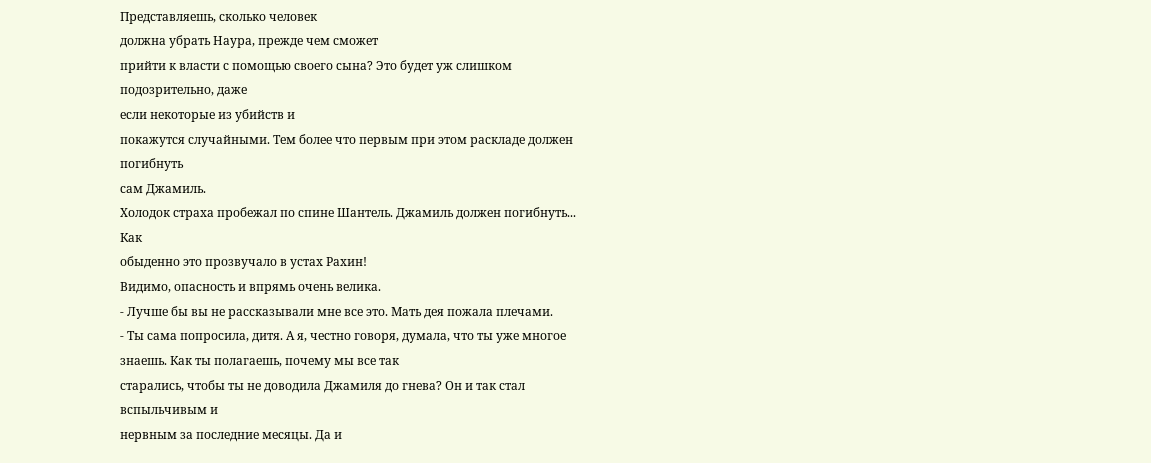Представляешь, сколько человек
должна убрать Наура, прежде чем сможет
прийти к власти с помощью своего сына? Это будет уж слишком подозрительно, даже
если некоторые из убийств и
покажутся случайными. Тем более что первым при этом раскладе должен погибнуть
сам Джамиль.
Холодок страха пробежал по спине Шантель. Джамиль должен погибнуть... Как
обыденно это прозвучало в устах Рахин!
Видимо, опасность и впрямь очень велика.
- Лучше бы вы не рассказывали мне все это. Мать дея пожала плечами.
- Ты сама попросила, дитя. А я, честно говоря, думала, что ты уже многое
знаешь. Как ты полагаешь, почему мы все так
старались, чтобы ты не доводила Джамиля до гнева? Он и так стал вспыльчивым и
нервным за последние месяцы. Да и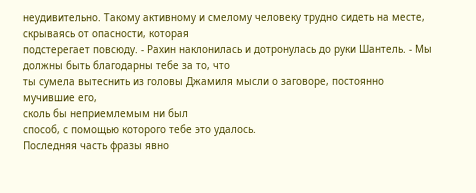неудивительно. Такому активному и смелому человеку трудно сидеть на месте,
скрываясь от опасности, которая
подстерегает повсюду. - Рахин наклонилась и дотронулась до руки Шантель. - Мы
должны быть благодарны тебе за то, что
ты сумела вытеснить из головы Джамиля мысли о заговоре, постоянно мучившие его,
сколь бы неприемлемым ни был
способ, с помощью которого тебе это удалось.
Последняя часть фразы явно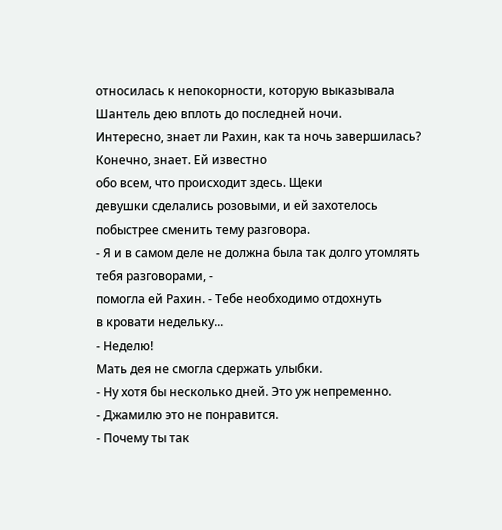относилась к непокорности, которую выказывала
Шантель дею вплоть до последней ночи.
Интересно, знает ли Рахин, как та ночь завершилась? Конечно, знает. Ей известно
обо всем, что происходит здесь. Щеки
девушки сделались розовыми, и ей захотелось побыстрее сменить тему разговора.
- Я и в самом деле не должна была так долго утомлять тебя разговорами, -
помогла ей Рахин. - Тебе необходимо отдохнуть
в кровати недельку...
- Неделю!
Мать дея не смогла сдержать улыбки.
- Ну хотя бы несколько дней. Это уж непременно.
- Джамилю это не понравится.
- Почему ты так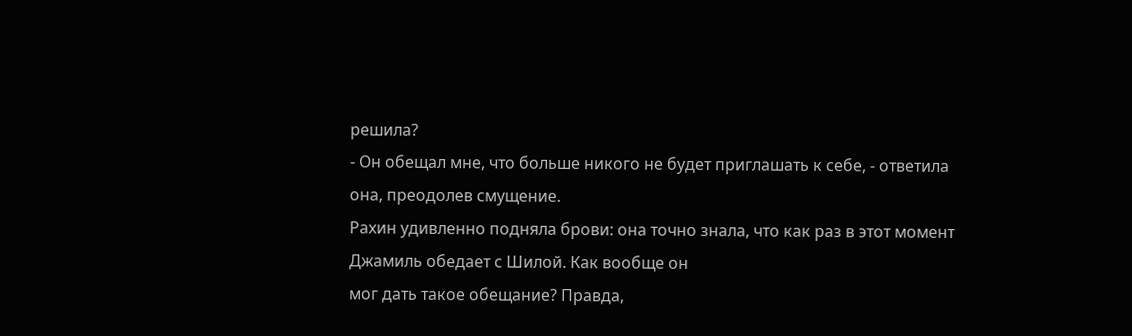решила?
- Он обещал мне, что больше никого не будет приглашать к себе, - ответила
она, преодолев смущение.
Рахин удивленно подняла брови: она точно знала, что как раз в этот момент
Джамиль обедает с Шилой. Как вообще он
мог дать такое обещание? Правда,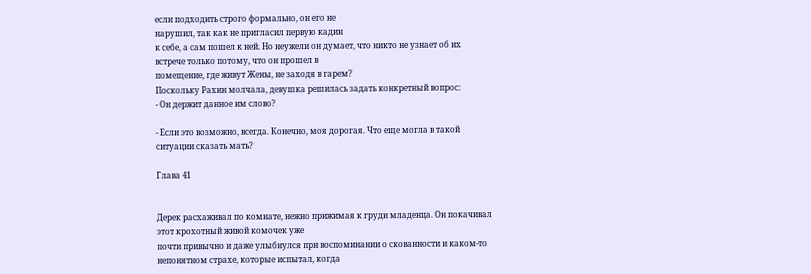если подходить строго формально, он его не
нарушил, так как не пригласил первую кадин
к себе, а сам пошел к ней. Но неужели он думает, что никто не узнает об их
встрече только потому, что он прошел в
помещение, где живут Жены, не заходя в гарем?
Поскольку Рахин молчала, девушка решилась задать конкретный вопрос:
- Он держит данное им слово?

- Если это возможно, всегда. Конечно, моя дорогая. Что еще могла в такой
ситуации сказать мать?

Глава 41


Дерек расхаживал по комнате, нежно прижимая к груди младенца. Он покачивал
этот крохотный живой комочек уже
почти привычно и даже улыбнулся при воспоминании о скованности и каком-то
непонятном страхе, которые испытал, когда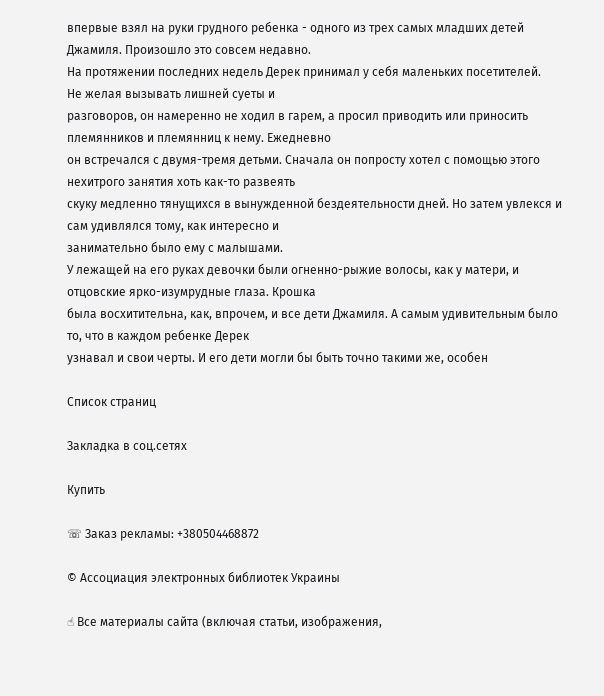впервые взял на руки грудного ребенка - одного из трех самых младших детей
Джамиля. Произошло это совсем недавно.
На протяжении последних недель Дерек принимал у себя маленьких посетителей.
Не желая вызывать лишней суеты и
разговоров, он намеренно не ходил в гарем, а просил приводить или приносить
племянников и племянниц к нему. Ежедневно
он встречался с двумя-тремя детьми. Сначала он попросту хотел с помощью этого
нехитрого занятия хоть как-то развеять
скуку медленно тянущихся в вынужденной бездеятельности дней. Но затем увлекся и
сам удивлялся тому, как интересно и
занимательно было ему с малышами.
У лежащей на его руках девочки были огненно-рыжие волосы, как у матери, и
отцовские ярко-изумрудные глаза. Крошка
была восхитительна, как, впрочем, и все дети Джамиля. А самым удивительным было
то, что в каждом ребенке Дерек
узнавал и свои черты. И его дети могли бы быть точно такими же, особен

Список страниц

Закладка в соц.сетях

Купить

☏ Заказ рекламы: +380504468872

© Ассоциация электронных библиотек Украины

☝ Все материалы сайта (включая статьи, изображения,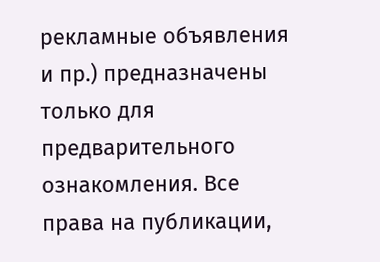рекламные объявления и пр.) предназначены только для предварительного ознакомления. Все права на публикации,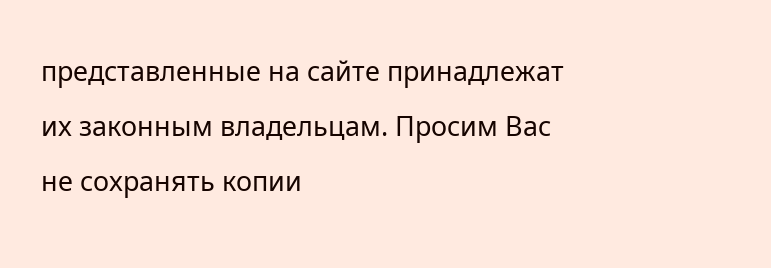представленные на сайте принадлежат их законным владельцам. Просим Вас не сохранять копии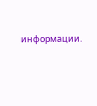информации.